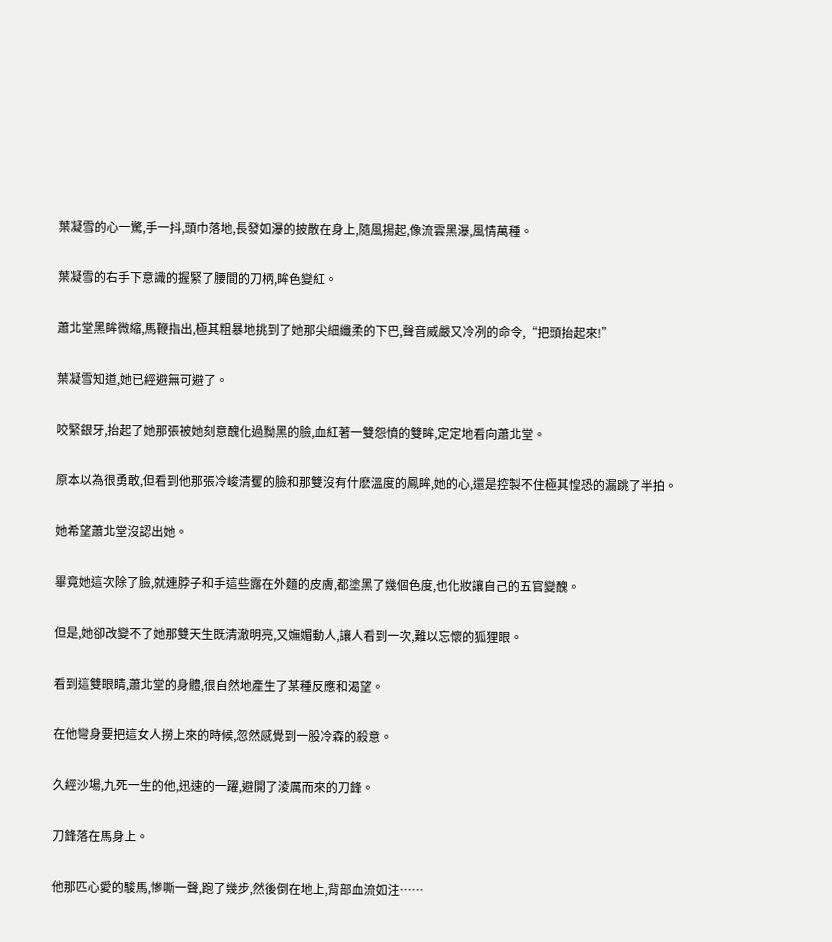葉凝雪的心一驚,手一抖,頭巾落地,長發如瀑的披散在身上,隨風揚起,像流雲黑瀑,風情萬種。

葉凝雪的右手下意識的握緊了腰間的刀柄,眸色變紅。

蕭北堂黑眸微縮,馬鞭指出,極其粗暴地挑到了她那尖細纖柔的下巴,聲音威嚴又冷冽的命令,“把頭抬起來!”

葉凝雪知道,她已經避無可避了。

咬緊銀牙,抬起了她那張被她刻意醜化過黝黑的臉,血紅著一雙怨憤的雙眸,定定地看向蕭北堂。

原本以為很勇敢,但看到他那張冷峻清矍的臉和那雙沒有什麽溫度的鳳眸,她的心,還是控製不住極其惶恐的漏跳了半拍。

她希望蕭北堂沒認出她。

畢竟她這次除了臉,就連脖子和手這些露在外麵的皮膚,都塗黑了幾個色度,也化妝讓自己的五官變醜。

但是,她卻改變不了她那雙天生既清澈明亮,又嫵媚動人,讓人看到一次,難以忘懷的狐狸眼。

看到這雙眼睛,蕭北堂的身體,很自然地產生了某種反應和渴望。

在他彎身要把這女人撈上來的時候,忽然感覺到一股冷森的殺意。

久經沙場,九死一生的他,迅速的一躍,避開了淩厲而來的刀鋒。

刀鋒落在馬身上。

他那匹心愛的駿馬,慘嘶一聲,跑了幾步,然後倒在地上,背部血流如注……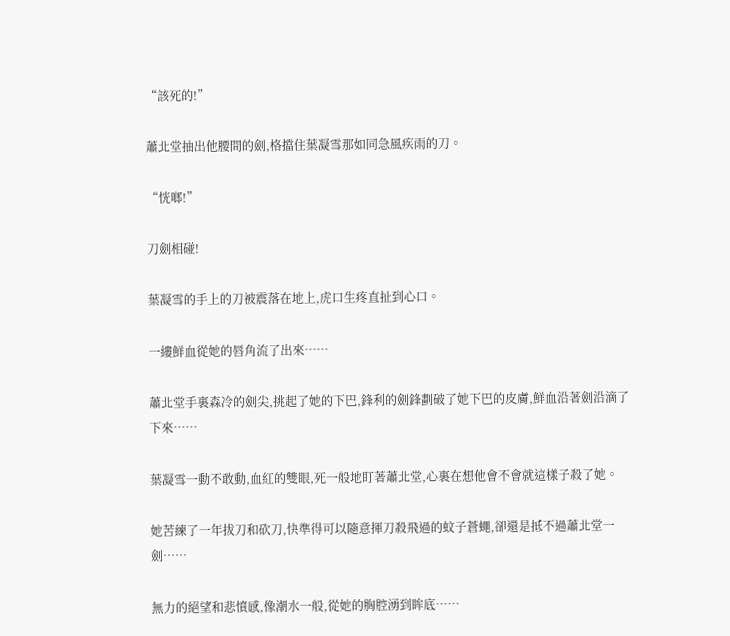“該死的!”

蕭北堂抽出他腰間的劍,格擋住葉凝雪那如同急風疾雨的刀。

“恍啷!”

刀劍相碰!

葉凝雪的手上的刀被震落在地上,虎口生疼直扯到心口。

一縷鮮血從她的唇角流了出來……

蕭北堂手裏森冷的劍尖,挑起了她的下巴,鋒利的劍鋒劃破了她下巴的皮膚,鮮血沿著劍沿滴了下來……

葉凝雪一動不敢動,血紅的雙眼,死一般地盯著蕭北堂,心裏在想他會不會就這樣子殺了她。

她苦練了一年拔刀和砍刀,快準得可以隨意揮刀殺飛過的蚊子蒼蠅,卻還是抵不過蕭北堂一劍……

無力的絕望和悲憤感,像潮水一般,從她的胸腔湧到眸底……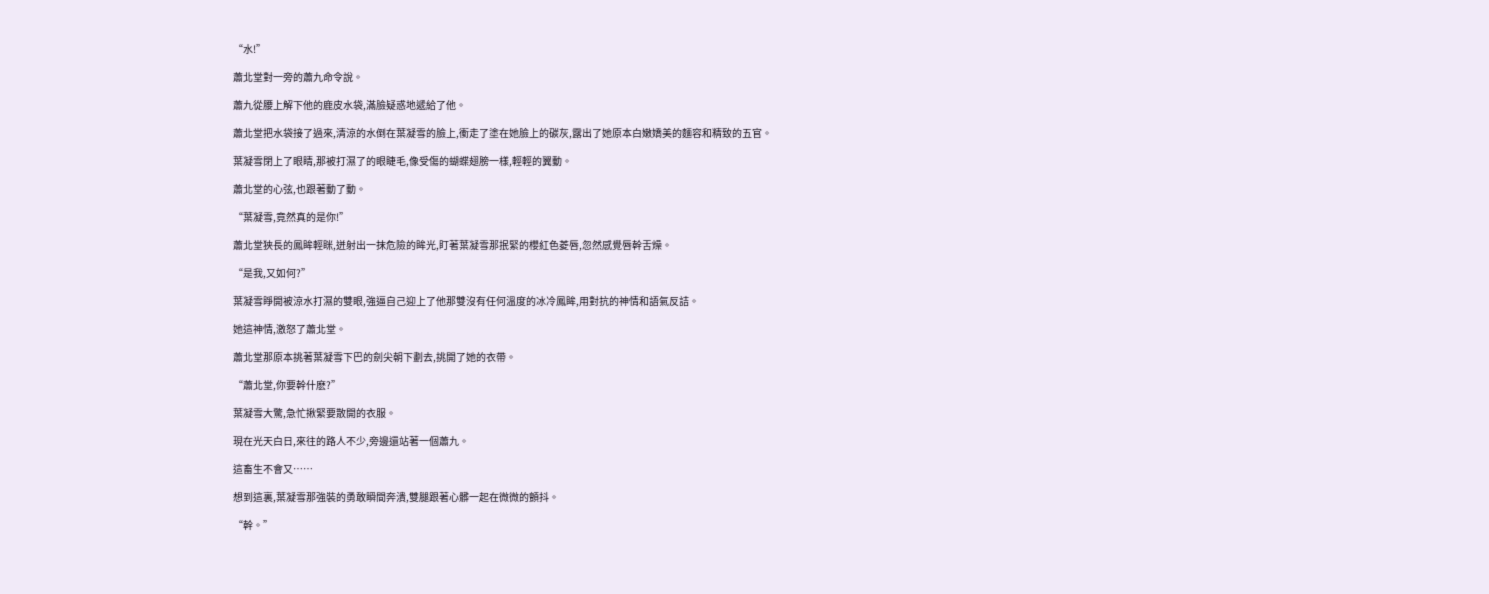“水!”

蕭北堂對一旁的蕭九命令說。

蕭九從腰上解下他的鹿皮水袋,滿臉疑惑地遞給了他。

蕭北堂把水袋接了過來,清涼的水倒在葉凝雪的臉上,衝走了塗在她臉上的碳灰,露出了她原本白嫩嬌美的麵容和精致的五官。

葉凝雪閉上了眼睛,那被打濕了的眼睫毛,像受傷的蝴蝶翅膀一樣,輕輕的翼動。

蕭北堂的心弦,也跟著動了動。

“葉凝雪,竟然真的是你!”

蕭北堂狹長的鳳眸輕眯,迸射出一抹危險的眸光,盯著葉凝雪那抿緊的櫻紅色菱唇,忽然感覺唇幹舌燥。

“是我,又如何?”

葉凝雪睜開被涼水打濕的雙眼,強逼自己迎上了他那雙沒有任何溫度的冰冷鳳眸,用對抗的神情和語氣反詰。

她這神情,激怒了蕭北堂。

蕭北堂那原本挑著葉凝雪下巴的劍尖朝下劃去,挑開了她的衣帶。

“蕭北堂,你要幹什麽?”

葉凝雪大驚,急忙揪緊要散開的衣服。

現在光天白日,來往的路人不少,旁邊還站著一個蕭九。

這畜生不會又……

想到這裏,葉凝雪那強裝的勇敢瞬間奔潰,雙腿跟著心髒一起在微微的顫抖。

“幹。”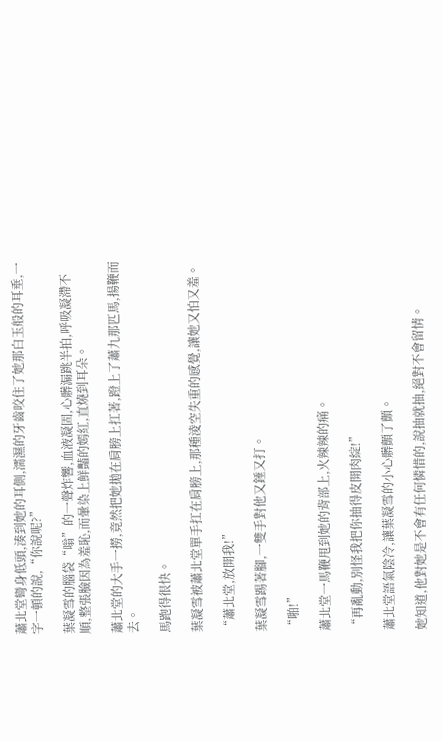蕭北堂彎身低頭,湊到她的耳側,濡濕的牙齒咬住了她那白玉般的耳垂,一字一頓的說,“你說呢?”

葉凝雪的腦袋“嗡”的一聲炸響,血液凝固,心髒漏跳半拍,呼吸凝滯不順,整張臉因為羞恥,而暈染上鮮豔的嫣紅,直燒到耳朵。

蕭北堂的大手一撈,竟然把她拋在肩膀上扛著,蹬上了蕭九那匹馬,揚鞭而去。

馬跑得很快。

葉凝雪被蕭北堂單手扛在肩膀上,那種淩空失重的感覺,讓她又怕又羞。

“蕭北堂,放開我!”

葉凝雪踢著腳,一雙手對他又錘又打。

“啪!”

蕭北堂一馬鞭甩到她的背部上,火辣辣的痛。

“再亂動,別怪我把你抽得皮開肉綻!”

蕭北堂語氣陰冷,讓葉凝雪的小心髒顫了顫。

她知道,他對她是不會有任何憐惜的,說抽就抽,絕對不會留情。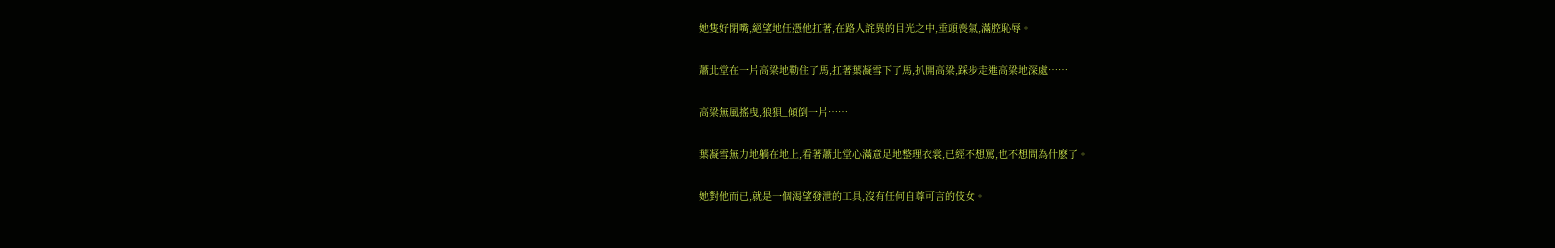她隻好閉嘴,絕望地任憑他扛著,在路人詫異的目光之中,垂頭喪氣,滿腔恥辱。

蕭北堂在一片高粱地勒住了馬,扛著葉凝雪下了馬,扒開高粱,踩步走進高粱地深處……

高粱無風搖曳,狼狽_傾倒一片……

葉凝雪無力地躺在地上,看著蕭北堂心滿意足地整理衣裳,已經不想罵,也不想問為什麽了。

她對他而已,就是一個渴望發泄的工具,沒有任何自尊可言的伎女。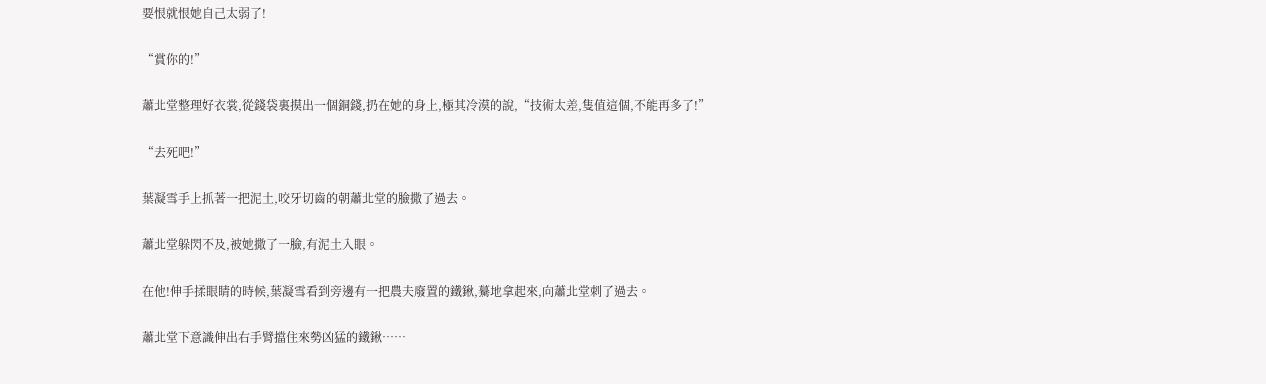要恨就恨她自己太弱了!

“賞你的!”

蕭北堂整理好衣裳,從錢袋裏摸出一個銅錢,扔在她的身上,極其冷漠的說,“技術太差,隻值這個,不能再多了!”

“去死吧!”

葉凝雪手上抓著一把泥土,咬牙切齒的朝蕭北堂的臉撒了過去。

蕭北堂躲閃不及,被她撒了一臉,有泥土入眼。

在他!伸手揉眼睛的時候,葉凝雪看到旁邊有一把農夫廢置的鐵鍬,驀地拿起來,向蕭北堂刺了過去。

蕭北堂下意識伸出右手臂擋住來勢凶猛的鐵鍬……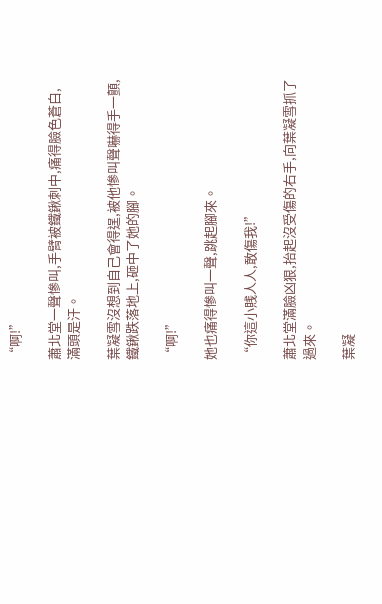“啊!”

蕭北堂一聲慘叫,手臂被鐵鍬刺中,痛得臉色蒼白,滿頭是汗。

葉凝雪沒想到自己會得逞,被他慘叫聲嚇得手一顫,鐵鍬跌落地上,砸中了她的腳。

“啊!”

她也痛得慘叫一聲,跳起腳來。

“你這小賎人人,敢傷我!”

蕭北堂滿臉凶狠,抬起沒受傷的右手,向葉凝雪抓了過來。

葉凝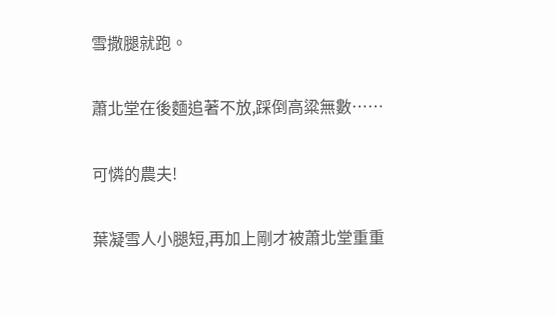雪撒腿就跑。

蕭北堂在後麵追著不放,踩倒高粱無數……

可憐的農夫!

葉凝雪人小腿短,再加上剛才被蕭北堂重重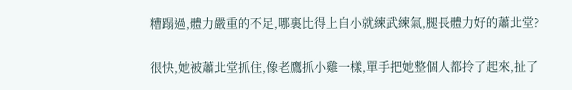糟蹋過,體力嚴重的不足,哪裏比得上自小就練武練氣,腿長體力好的蕭北堂?

很快,她被蕭北堂抓住,像老鷹抓小雞一樣,單手把她整個人都拎了起來,扯了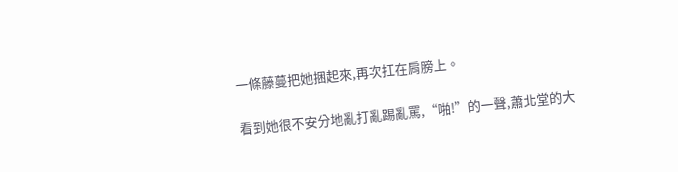一條藤蔓把她捆起來,再次扛在肩膀上。

看到她很不安分地亂打亂踢亂罵,“啪!”的一聲,蕭北堂的大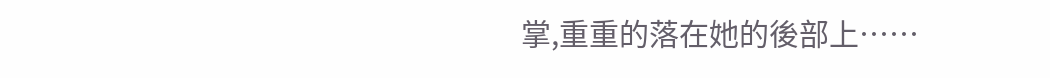掌,重重的落在她的後部上……